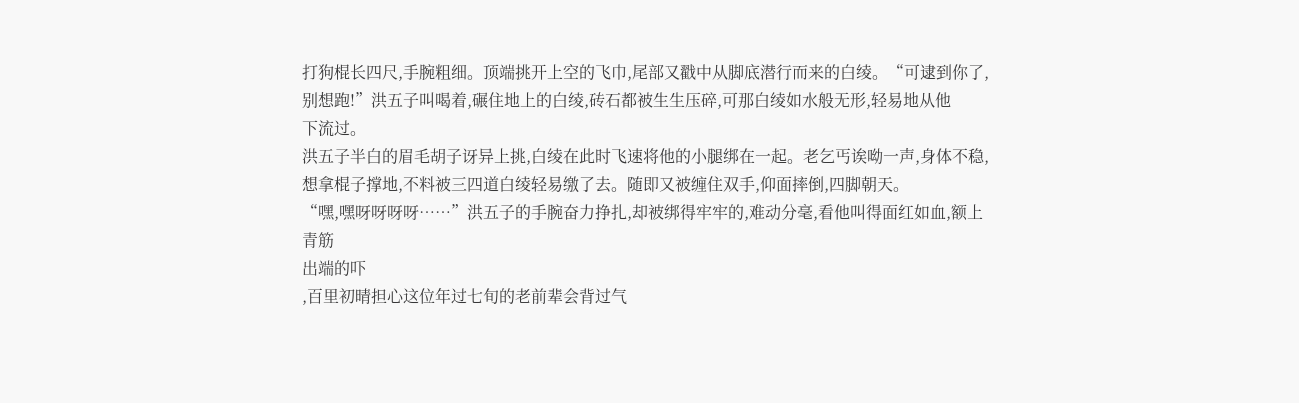打狗棍长四尺,手腕粗细。顶端挑开上空的飞巾,尾部又戳中从脚底潜行而来的白绫。“可逮到你了,别想跑!”洪五子叫喝着,碾住地上的白绫,砖石都被生生压碎,可那白绫如水般无形,轻易地从他
下流过。
洪五子半白的眉毛胡子讶异上挑,白绫在此时飞速将他的小腿绑在一起。老乞丐诶呦一声,身体不稳,想拿棍子撑地,不料被三四道白绫轻易缴了去。随即又被缠住双手,仰面摔倒,四脚朝天。
“嘿,嘿呀呀呀呀……”洪五子的手腕奋力挣扎,却被绑得牢牢的,难动分毫,看他叫得面红如血,额上青筋
出端的吓
,百里初晴担心这位年过七旬的老前辈会背过气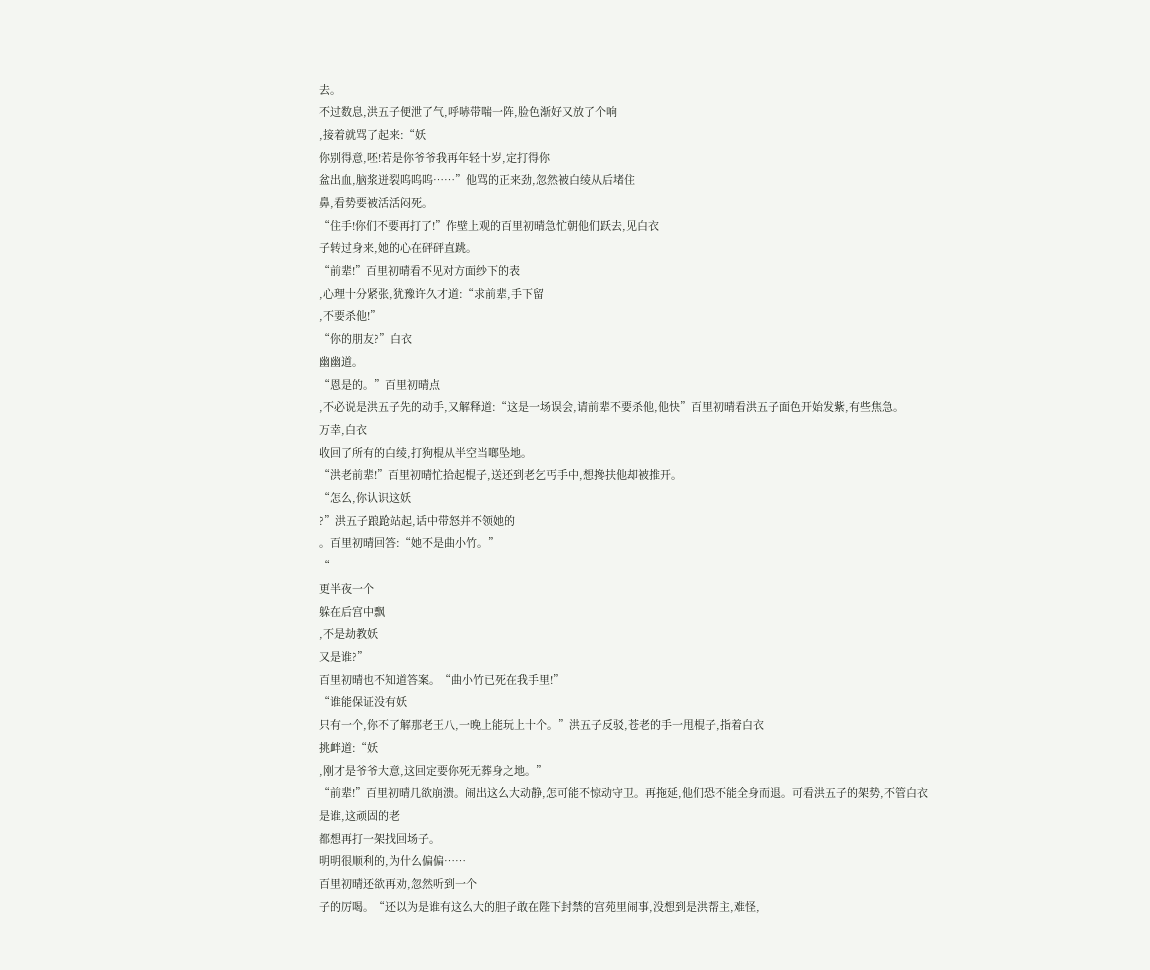去。
不过数息,洪五子便泄了气,呼哧带喘一阵,脸色渐好又放了个响
,接着就骂了起来:“妖
你别得意,呸!若是你爷爷我再年轻十岁,定打得你
盆出血,脑浆迸裂呜呜呜……”他骂的正来劲,忽然被白绫从后堵住
鼻,看势要被活活闷死。
“住手!你们不要再打了!”作壁上观的百里初晴急忙朝他们跃去,见白衣
子转过身来,她的心在砰砰直跳。
“前辈!”百里初晴看不见对方面纱下的表
,心理十分紧张,犹豫许久才道:“求前辈,手下留
,不要杀他!”
“你的朋友?”白衣
幽幽道。
“恩是的。”百里初晴点
,不必说是洪五子先的动手,又解释道:“这是一场误会,请前辈不要杀他,他快”百里初晴看洪五子面色开始发紫,有些焦急。
万幸,白衣
收回了所有的白绫,打狗棍从半空当啷坠地。
“洪老前辈!”百里初晴忙拾起棍子,送还到老乞丐手中,想搀扶他却被推开。
“怎么,你认识这妖
?”洪五子踉跄站起,话中带怒并不领她的
。百里初晴回答:“她不是曲小竹。”
“
更半夜一个
躲在后宫中飘
,不是劫教妖
又是谁?”
百里初晴也不知道答案。“曲小竹已死在我手里!”
“谁能保证没有妖
只有一个,你不了解那老王八,一晚上能玩上十个。”洪五子反驳,苍老的手一甩棍子,指着白衣
挑衅道:“妖
,刚才是爷爷大意,这回定要你死无葬身之地。”
“前辈!”百里初晴几欲崩溃。闹出这么大动静,怎可能不惊动守卫。再拖延,他们恐不能全身而退。可看洪五子的架势,不管白衣
是谁,这顽固的老
都想再打一架找回场子。
明明很顺利的,为什么偏偏……
百里初晴还欲再劝,忽然听到一个
子的厉喝。“还以为是谁有这么大的胆子敢在陛下封禁的宫苑里闹事,没想到是洪帮主,难怪,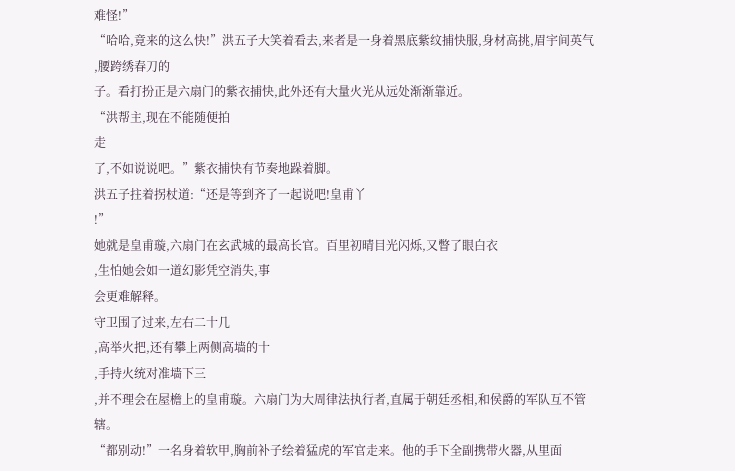难怪!”
“哈哈,竟来的这么快!”洪五子大笑着看去,来者是一身着黑底紫纹捕快服,身材高挑,眉宇间英气
,腰跨绣春刀的
子。看打扮正是六扇门的紫衣捕快,此外还有大量火光从远处渐渐靠近。
“洪帮主,现在不能随便拍
走
了,不如说说吧。”紫衣捕快有节奏地跺着脚。
洪五子拄着拐杖道:“还是等到齐了一起说吧!皇甫丫
!”
她就是皇甫璇,六扇门在玄武城的最高长官。百里初晴目光闪烁,又瞥了眼白衣
,生怕她会如一道幻影凭空消失,事
会更难解释。
守卫围了过来,左右二十几
,高举火把,还有攀上两侧高墙的十
,手持火统对准墙下三
,并不理会在屋檐上的皇甫璇。六扇门为大周律法执行者,直属于朝廷丞相,和侯爵的军队互不管辖。
“都别动!”一名身着软甲,胸前补子绘着猛虎的军官走来。他的手下全副携带火器,从里面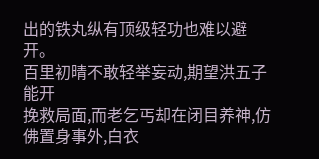出的铁丸纵有顶级轻功也难以避开。
百里初晴不敢轻举妄动,期望洪五子能开
挽救局面,而老乞丐却在闭目养神,仿佛置身事外,白衣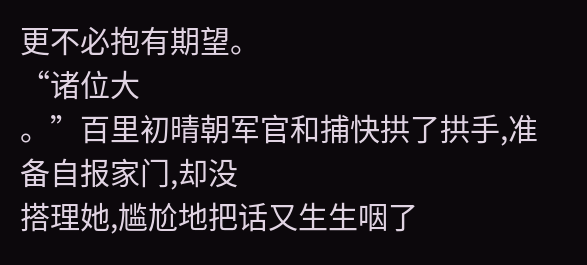更不必抱有期望。
“诸位大
。”百里初晴朝军官和捕快拱了拱手,准备自报家门,却没
搭理她,尴尬地把话又生生咽了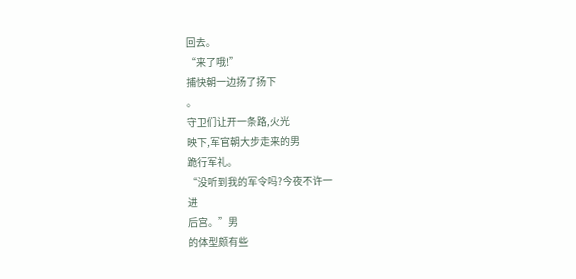回去。
“来了哦!”
捕快朝一边扬了扬下
。
守卫们让开一条路,火光
映下,军官朝大步走来的男
跪行军礼。
“没听到我的军令吗?今夜不许一
进
后宫。”男
的体型颇有些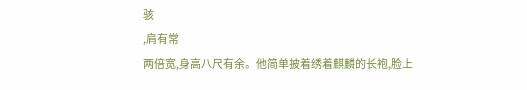骇
,肩有常
两倍宽,身高八尺有余。他简单披着绣着麒麟的长袍,脸上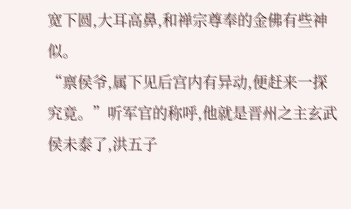宽下圆,大耳高鼻,和禅宗尊奉的金佛有些神似。
“禀侯爷,属下见后宫内有异动,便赶来一探究竟。”听军官的称呼,他就是晋州之主玄武侯未泰了,洪五子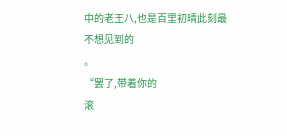中的老王八,也是百里初晴此刻最不想见到的
。
“罢了,带着你的
滚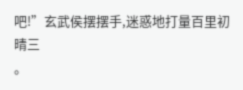吧!”玄武侯摆摆手,迷惑地打量百里初晴三
。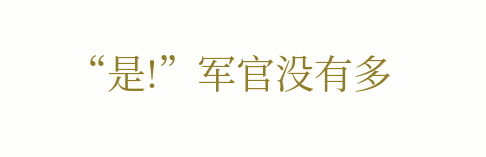“是!”军官没有多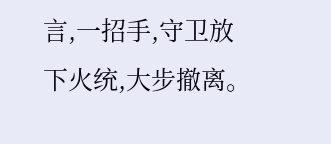言,一招手,守卫放下火统,大步撤离。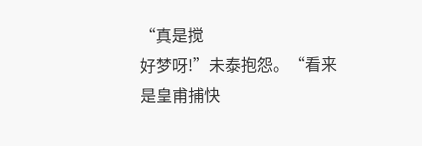“真是搅
好梦呀!”未泰抱怨。“看来是皇甫捕快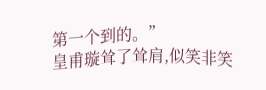第一个到的。”
皇甫璇耸了耸肩,似笑非笑